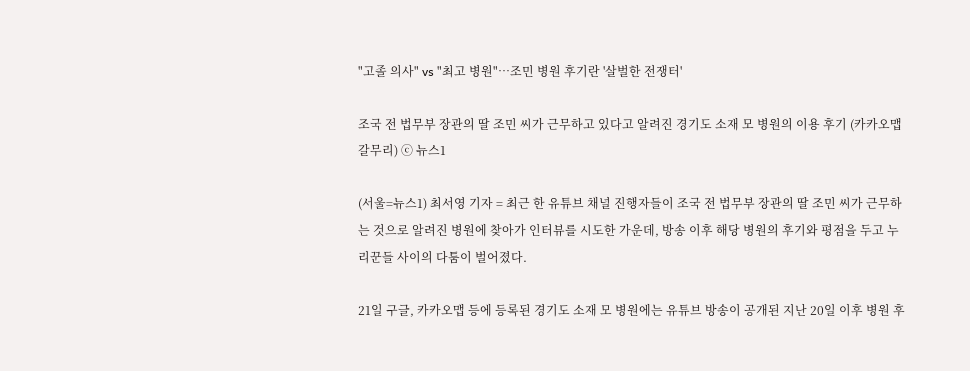"고졸 의사" vs "최고 병원"…조민 병원 후기란 '살벌한 전쟁터'

조국 전 법무부 장관의 딸 조민 씨가 근무하고 있다고 알려진 경기도 소재 모 병원의 이용 후기 (카카오맵 갈무리) ⓒ 뉴스1

(서울=뉴스1) 최서영 기자 = 최근 한 유튜브 채널 진행자들이 조국 전 법무부 장관의 딸 조민 씨가 근무하는 것으로 알려진 병원에 찾아가 인터뷰를 시도한 가운데, 방송 이후 해당 병원의 후기와 평점을 두고 누리꾼들 사이의 다툼이 벌어졌다.

21일 구글, 카카오맵 등에 등록된 경기도 소재 모 병원에는 유튜브 방송이 공개된 지난 20일 이후 병원 후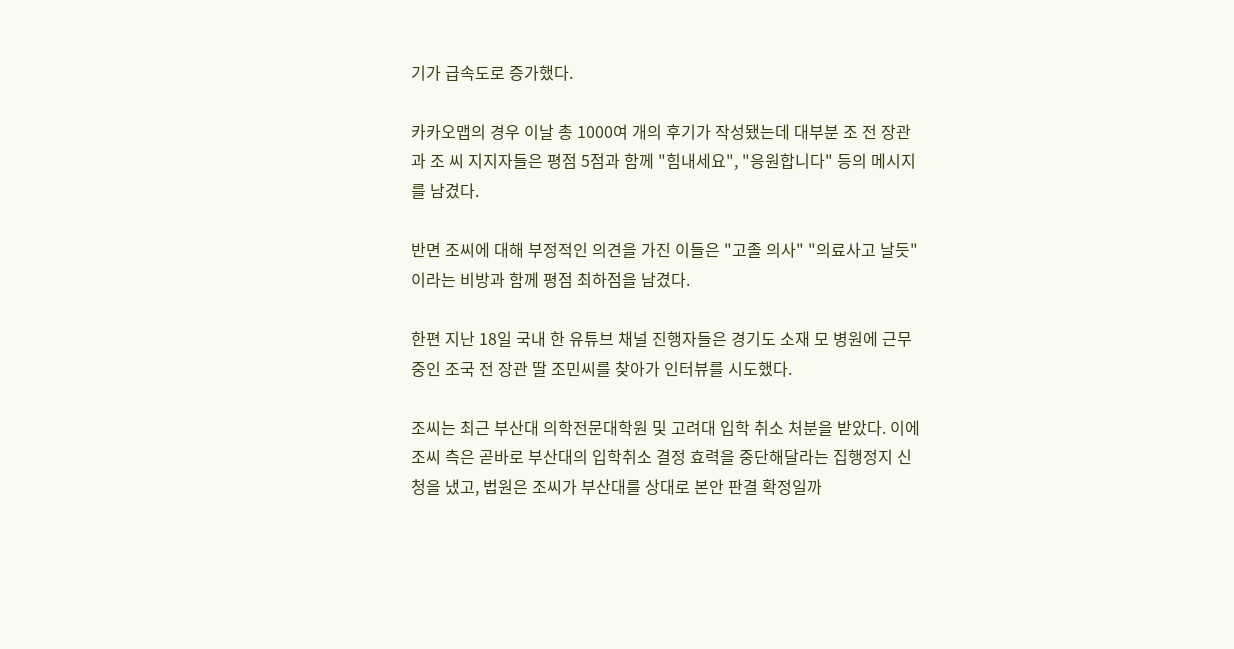기가 급속도로 증가했다.

카카오맵의 경우 이날 총 1000여 개의 후기가 작성됐는데 대부분 조 전 장관과 조 씨 지지자들은 평점 5점과 함께 "힘내세요", "응원합니다" 등의 메시지를 남겼다.

반면 조씨에 대해 부정적인 의견을 가진 이들은 "고졸 의사" "의료사고 날듯"이라는 비방과 함께 평점 최하점을 남겼다.

한편 지난 18일 국내 한 유튜브 채널 진행자들은 경기도 소재 모 병원에 근무 중인 조국 전 장관 딸 조민씨를 찾아가 인터뷰를 시도했다.

조씨는 최근 부산대 의학전문대학원 및 고려대 입학 취소 처분을 받았다. 이에 조씨 측은 곧바로 부산대의 입학취소 결정 효력을 중단해달라는 집행정지 신청을 냈고, 법원은 조씨가 부산대를 상대로 본안 판결 확정일까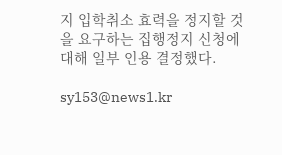지 입학취소 효력을 정지할 것을 요구하는 집행정지 신청에 대해 일부 인용 결정했다.

sy153@news1.kr